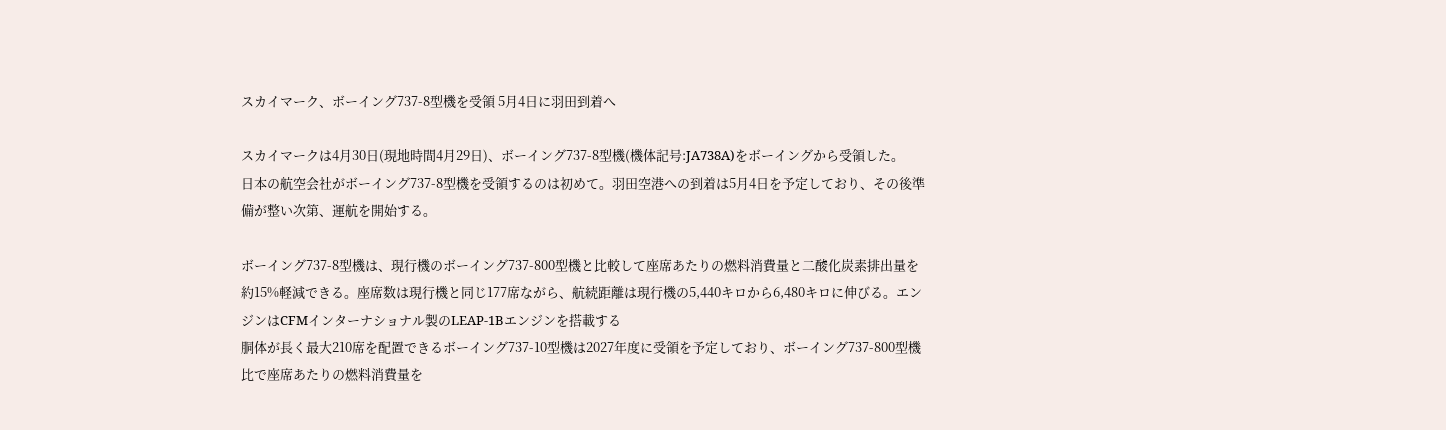スカイマーク、ボーイング737-8型機を受領 5月4日に羽田到着へ

スカイマークは4月30日(現地時間4月29日)、ボーイング737-8型機(機体記号:JA738A)をボーイングから受領した。
日本の航空会社がボーイング737-8型機を受領するのは初めて。羽田空港への到着は5月4日を予定しており、その後準備が整い次第、運航を開始する。

ボーイング737-8型機は、現行機のボーイング737-800型機と比較して座席あたりの燃料消費量と二酸化炭素排出量を約15%軽減できる。座席数は現行機と同じ177席ながら、航続距離は現行機の5,440キロから6,480キロに伸びる。エンジンはCFMインターナショナル製のLEAP-1Bエンジンを搭載する
胴体が長く最大210席を配置できるボーイング737-10型機は2027年度に受領を予定しており、ボーイング737-800型機比で座席あたりの燃料消費量を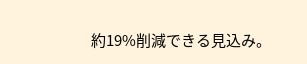約19%削減できる見込み。